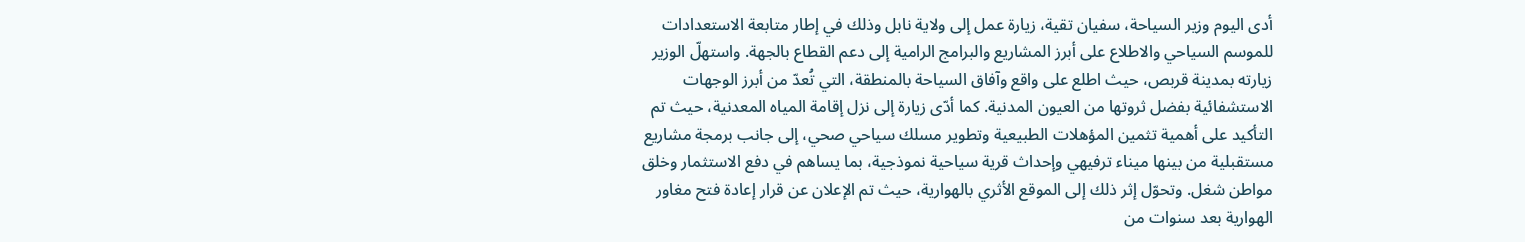أدى اليوم وزير السياحة، سفيان تقية، زيارة عمل إلى ولاية نابل وذلك في إطار متابعة الاستعدادات للموسم السياحي والاطلاع على أبرز المشاريع والبرامج الرامية إلى دعم القطاع بالجهة. واستهلّ الوزير زيارته بمدينة قربص، حيث اطلع على واقع وآفاق السياحة بالمنطقة، التي تُعدّ من أبرز الوجهات الاستشفائية بفضل ثروتها من العيون المدنية. كما أدّى زيارة إلى نزل إقامة المياه المعدنية، حيث تم التأكيد على أهمية تثمين المؤهلات الطبيعية وتطوير مسلك سياحي صحي، إلى جانب برمجة مشاريع مستقبلية من بينها ميناء ترفيهي وإحداث قرية سياحية نموذجية، بما يساهم في دفع الاستثمار وخلق مواطن شغل. وتحوّل إثر ذلك إلى الموقع الأثري بالهوارية، حيث تم الإعلان عن قرار إعادة فتح مغاور الهوارية بعد سنوات من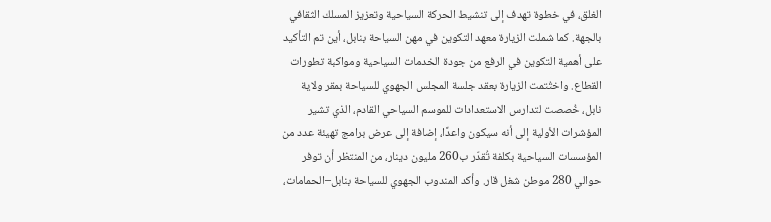الغلق، في خطوة تهدف إلى تنشيط الحركة السياحية وتعزيز المسلك الثقافي بالجهة. كما شملت الزيارة معهد التكوين في مهن السياحة بنابل، أين تم التأكيد على أهمية التكوين في الرفع من جودة الخدمات السياحية ومواكبة تطورات القطاع. واختُتمت الزيارة بعقد جلسة المجلس الجهوي للسياحة بمقر ولاية نابل، خُصصت لتدارس الاستعدادات للموسم السياحي القادم، الذي تشير المؤشرات الأولية إلى أنه سيكون واعدًا، إضافة إلى عرض برامج تهيئة عدد من المؤسسات السياحية بكلفة تُقدّر ب260 مليون دينار، من المنتظر أن توفر حوالي 280 موطن شغل قار. وأكد المندوب الجهوي للسياحة بنابل–الحمامات،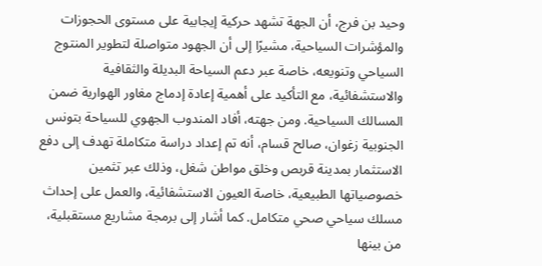وحيد بن فرج، أن الجهة تشهد حركية إيجابية على مستوى الحجوزات والمؤشرات السياحية، مشيرًا إلى أن الجهود متواصلة لتطوير المنتوج السياحي وتنويعه، خاصة عبر دعم السياحة البديلة والثقافية والاستشفائية، مع التأكيد على أهمية إعادة إدماج مغاور الهوارية ضمن المسالك السياحية. ومن جهته، أفاد المندوب الجهوي للسياحة بتونس الجنوبية زغوان، صالح قسام، أنه تم إعداد دراسة متكاملة تهدف إلى دفع الاستثمار بمدينة قربص وخلق مواطن شغل، وذلك عبر تثمين خصوصياتها الطبيعية، خاصة العيون الاستشفائية، والعمل على إحداث مسلك سياحي صحي متكامل. كما أشار إلى برمجة مشاريع مستقبلية، من بينها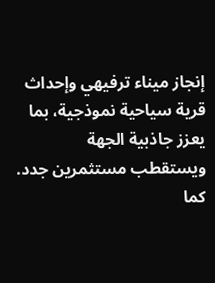إنجاز ميناء ترفيهي وإحداث قرية سياحية نموذجية، بما يعزز جاذبية الجهة ويستقطب مستثمرين جدد. كما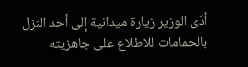أدّى الوزير زيارة ميدانية إلى أحد النزل بالحمامات للاطلاع على جاهزيته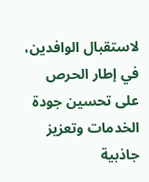لاستقبال الوافدين، في إطار الحرص على تحسين جودة الخدمات وتعزيز جاذبية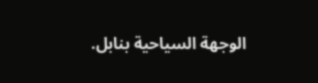الوجهة السياحية بنابل.